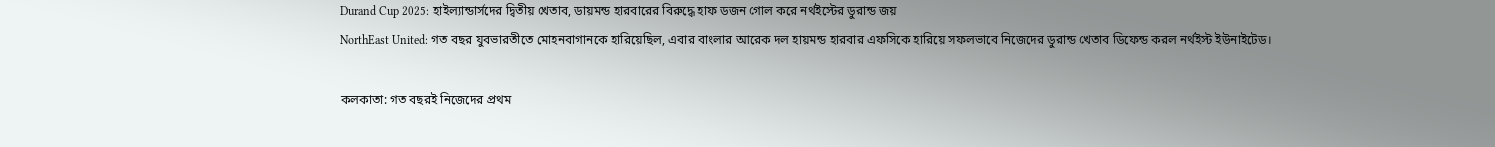Durand Cup 2025: হাইল্যান্ডার্সদের দ্বিতীয় খেতাব, ডায়মন্ড হারবারের বিরুদ্ধে হাফ ডজন গোল করে নর্থইস্টের ডুরান্ড জয়
NorthEast United: গত বছর যুবভারতীতে মোহনবাগানকে হারিয়েছিল, এবার বাংলার আরেক দল হায়মন্ড হারবার এফসিকে হারিয়ে সফলভাবে নিজেদের ডুরান্ড খেতাব ডিফেন্ড করল নর্থইস্ট ইউনাইটেড।

কলকাতা: গত বছরই নিজেদের প্রথম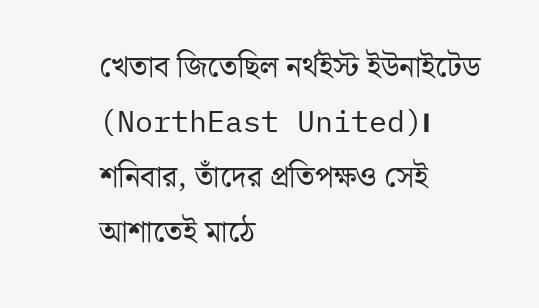খেতাব জিতেছিল নর্থইস্ট ইউনাইটেড (NorthEast United)। শনিবার, তাঁদের প্রতিপক্ষও সেই আশাতেই মাঠে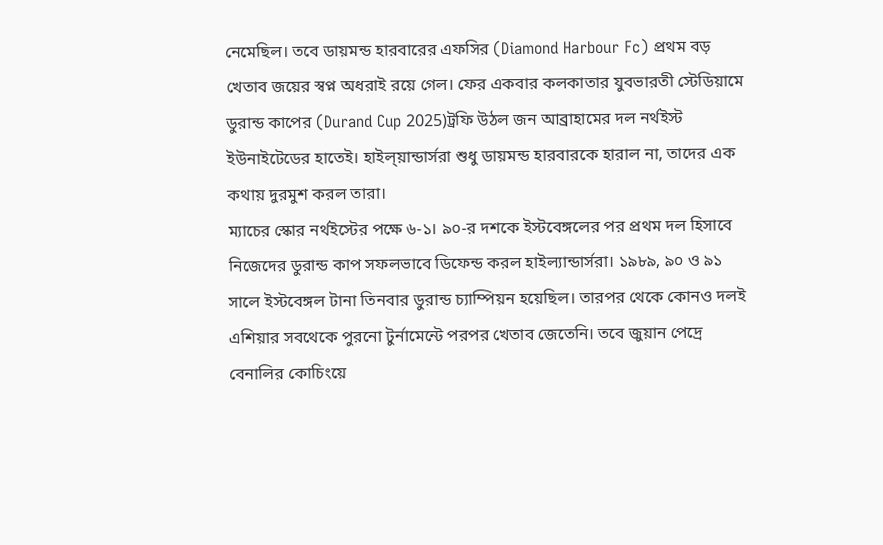নেমেছিল। তবে ডায়মন্ড হারবারের এফসির (Diamond Harbour Fc) প্রথম বড় খেতাব জয়ের স্বপ্ন অধরাই রয়ে গেল। ফের একবার কলকাতার যুবভারতী স্টেডিয়ামে ডুরান্ড কাপের (Durand Cup 2025)ট্রফি উঠল জন আব্রাহামের দল নর্থইস্ট ইউনাইটেডের হাতেই। হাইল্য়ান্ডার্সরা শুধু ডায়মন্ড হারবারকে হারাল না, তাদের এক কথায় দুরমুশ করল তারা।
ম্যাচের স্কোর নর্থইস্টের পক্ষে ৬-১। ৯০-র দশকে ইস্টবেঙ্গলের পর প্রথম দল হিসাবে নিজেদের ডুরান্ড কাপ সফলভাবে ডিফেন্ড করল হাইল্যান্ডার্সরা। ১৯৮৯, ৯০ ও ৯১ সালে ইস্টবেঙ্গল টানা তিনবার ডুরান্ড চ্যাম্পিয়ন হয়েছিল। তারপর থেকে কোনও দলই এশিয়ার সবথেকে পুরনো টুর্নামেন্টে পরপর খেতাব জেতেনি। তবে জুয়ান পেদ্রে বেনালির কোচিংয়ে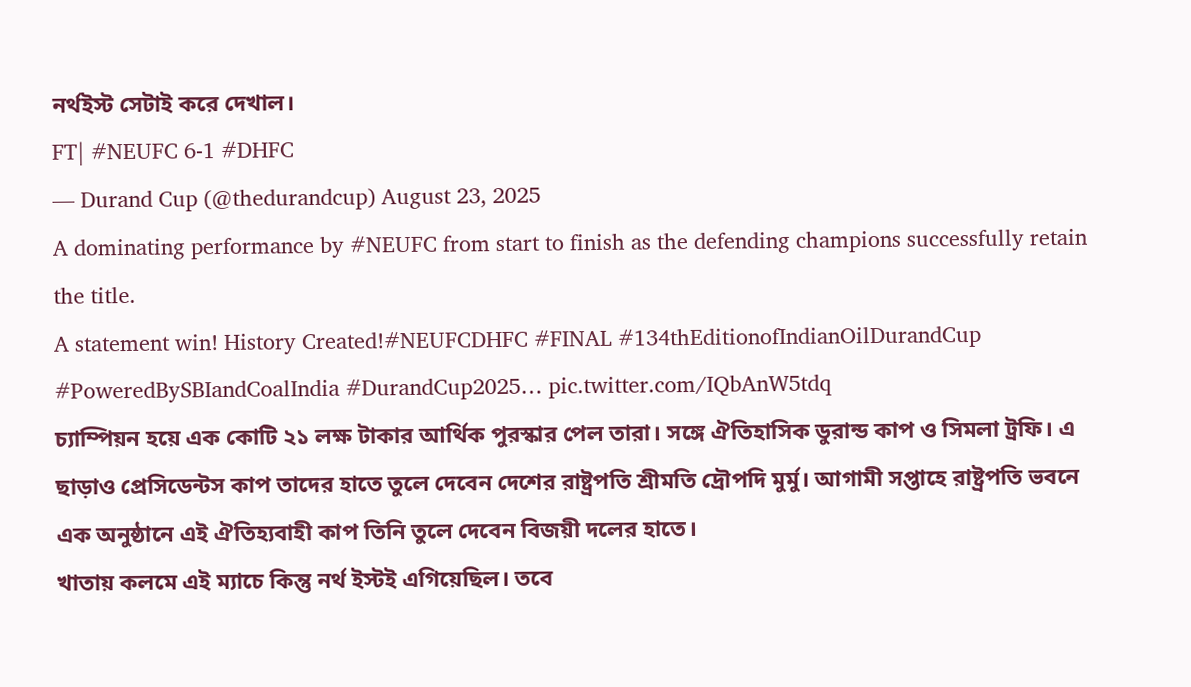নর্থইস্ট সেটাই করে দেখাল।
FT| #NEUFC 6-1 #DHFC
— Durand Cup (@thedurandcup) August 23, 2025
A dominating performance by #NEUFC from start to finish as the defending champions successfully retain the title.
A statement win! History Created!#NEUFCDHFC #FINAL #134thEditionofIndianOilDurandCup #PoweredBySBIandCoalIndia #DurandCup2025… pic.twitter.com/IQbAnW5tdq
চ্যাম্পিয়ন হয়ে এক কোটি ২১ লক্ষ টাকার আর্থিক পুরস্কার পেল তারা। সঙ্গে ঐতিহাসিক ডুরান্ড কাপ ও সিমলা ট্রফি। এ ছাড়াও প্রেসিডেন্টস কাপ তাদের হাতে তুলে দেবেন দেশের রাষ্ট্রপতি শ্রীমতি দ্রৌপদি মুর্মু। আগামী সপ্তাহে রাষ্ট্রপতি ভবনে এক অনুষ্ঠানে এই ঐতিহ্যবাহী কাপ তিনি তুলে দেবেন বিজয়ী দলের হাতে।
খাতায় কলমে এই ম্যাচে কিন্তু নর্থ ইস্টই এগিয়েছিল। তবে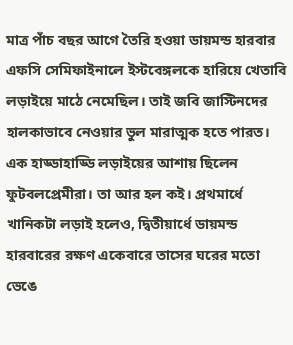মাত্র পাঁচ বছর আগে তৈরি হওয়া ডায়মন্ড হারবার এফসি সেমিফাইনালে ইস্টবেঙ্গলকে হারিয়ে খেতাবি লড়াইয়ে মাঠে নেমেছিল। তাই জবি জাস্টিনদের হালকাভাবে নেওয়ার ভুল মারাত্মক হতে পারত। এক হাড্ডাহাড্ডি লড়াইয়ের আশায় ছিলেন ফুটবলপ্রেমীরা। তা আর হল কই। প্রথমার্ধে খানিকটা লড়াই হলেও, দ্বিতীয়ার্ধে ডায়মন্ড হারবারের রক্ষণ একেবারে তাসের ঘরের মতো ভেঙে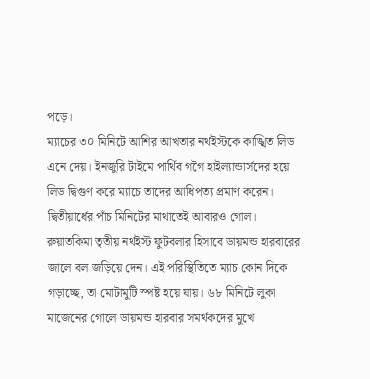পড়ে।
ম্যাচের ৩০ মিনিটে আশির আখতার নর্থইস্টকে কাঙ্খিত লিড এনে দেয়। ইনজুরি টাইমে পার্থিব গগৈ হাইল্যান্ডার্সদের হয়ে লিড দ্বিগুণ করে ম্যাচে তাদের আধিপত্য প্রমাণ করেন। দ্বিতীয়ার্ধের পাঁচ মিনিটের মাথাতেই আবারও গোল। রুয়াতকিমা তৃতীয় নর্থইস্ট ফুটবলার হিসাবে ডায়মন্ড হারবারের জালে বল জড়িয়ে দেন। এই পরিস্থিতিতে ম্যাচ কোন দিকে গড়াচ্ছে, তা মোটামুটি স্পষ্ট হয়ে যায়। ৬৮ মিনিটে লুকা মাজেনের গোলে ডায়মন্ড হারবার সমর্থকদের মুখে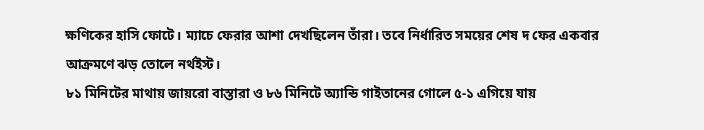ক্ষণিকের হাসি ফোটে। ম্যাচে ফেরার আশা দেখছিলেন তাঁরা। তবে নির্ধারিত সময়ের শেষ দ ফের একবার আক্রমণে ঝড় তোলে নর্থইস্ট।
৮১ মিনিটের মাথায় জায়রো বাস্তারা ও ৮৬ মিনিটে অ্যান্ডি গাইতানের গোলে ৫-১ এগিয়ে যায়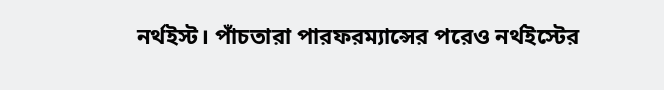নর্থইস্ট। পাঁচতারা পারফরম্যান্সের পরেও নর্থইস্টের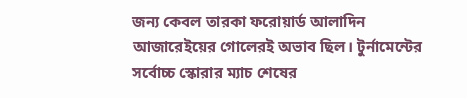জন্য কেবল তারকা ফরোয়ার্ড আলাদিন আজারেইয়ের গোলেরই অভাব ছিল। টুর্নামেন্টের সর্বোচ্চ স্কোরার ম্যাচ শেষের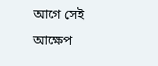আগে সেই আক্ষেপ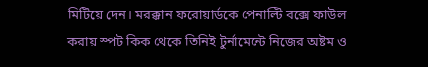মিটিয়ে দেন। মরক্কান ফরোয়ার্ডকে পেনাল্টি বক্সে ফাউল করায় স্পট কিক থেকে তিনিই টুর্নামেন্টে নিজের অষ্টম ও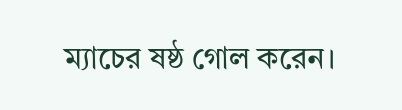ম্যাচের ষষ্ঠ গোল করেন।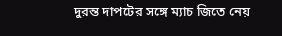দুরন্ত দাপটের সঙ্গে ম্যাচ জিতে নেয়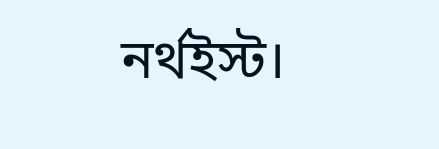নর্থইস্ট।